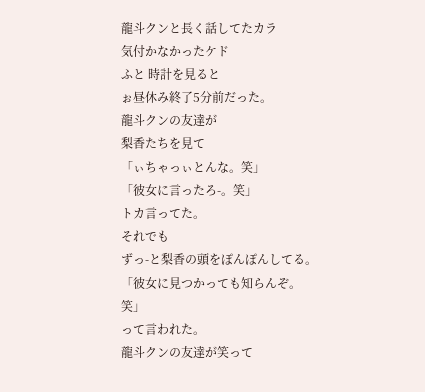龍斗クンと長く話してたカラ
気付かなかったケド
ふと 時計を見ると
ぉ昼休み終了5分前だった。
龍斗クンの友達が
梨香たちを見て
「ぃちゃっぃとんな。笑」
「彼女に言ったろ-。笑」
トカ言ってた。
それでも
ずっ-と梨香の頭をぽんぽんしてる。
「彼女に見つかっても知らんぞ。笑」
って言われた。
龍斗クンの友達が笑って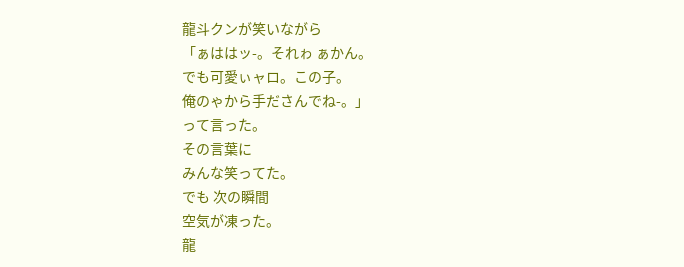龍斗クンが笑いながら
「ぁははッ-。それゎ ぁかん。
でも可愛ぃャロ。この子。
俺のゃから手ださんでね-。」
って言った。
その言葉に
みんな笑ってた。
でも 次の瞬間
空気が凍った。
龍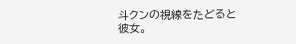斗クンの視線をたどると
彼女。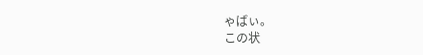ゃばぃ。
この状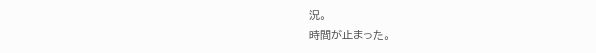況。
時間が止まった。